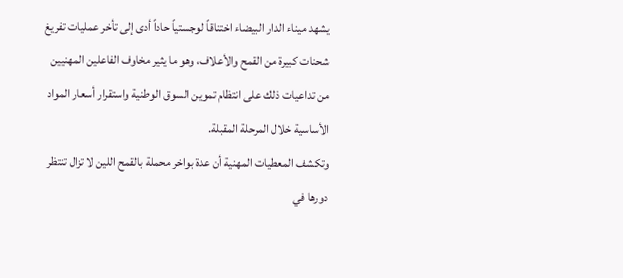يشهد ميناء الدار البيضاء اختناقاً لوجستياً حاداً أدى إلى تأخر عمليات تفريغ شحنات كبيرة من القمح والأعلاف، وهو ما يثير مخاوف الفاعلين المهنيين من تداعيات ذلك على انتظام تموين السوق الوطنية واستقرار أسعار المواد الأساسية خلال المرحلة المقبلة.
وتكشف المعطيات المهنية أن عدة بواخر محملة بالقمح اللين لا تزال تنتظر دورها في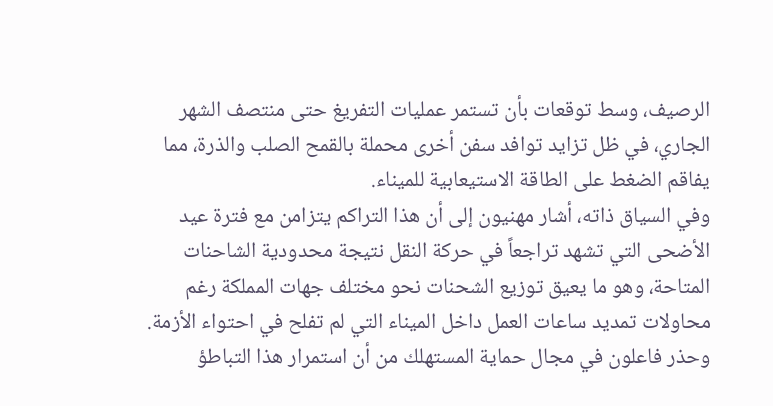الرصيف، وسط توقعات بأن تستمر عمليات التفريغ حتى منتصف الشهر الجاري، في ظل تزايد توافد سفن أخرى محملة بالقمح الصلب والذرة، مما يفاقم الضغط على الطاقة الاستيعابية للميناء.
وفي السياق ذاته، أشار مهنيون إلى أن هذا التراكم يتزامن مع فترة عيد الأضحى التي تشهد تراجعاً في حركة النقل نتيجة محدودية الشاحنات المتاحة، وهو ما يعيق توزيع الشحنات نحو مختلف جهات المملكة رغم محاولات تمديد ساعات العمل داخل الميناء التي لم تفلح في احتواء الأزمة.
وحذر فاعلون في مجال حماية المستهلك من أن استمرار هذا التباطؤ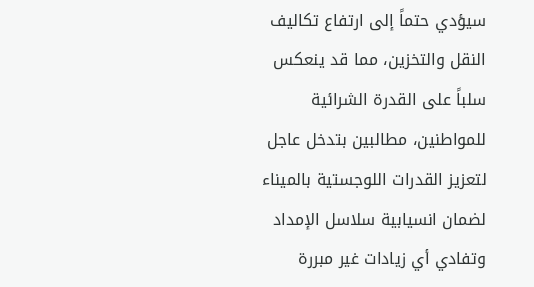سيؤدي حتماً إلى ارتفاع تكاليف النقل والتخزين، مما قد ينعكس سلباً على القدرة الشرائية للمواطنين، مطالبين بتدخل عاجل لتعزيز القدرات اللوجستية بالميناء لضمان انسيابية سلاسل الإمداد وتفادي أي زيادات غير مبررة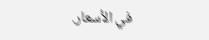في الأسعار.